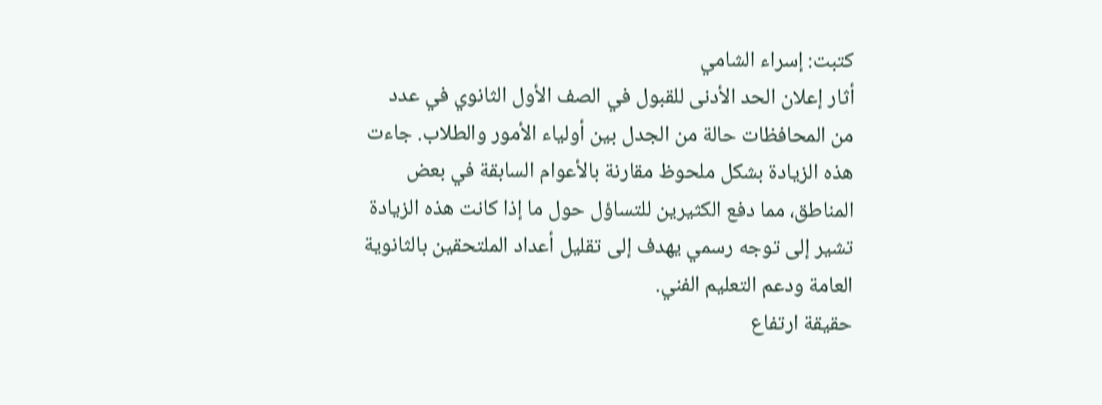كتبت: إسراء الشامي
أثار إعلان الحد الأدنى للقبول في الصف الأول الثانوي في عدد من المحافظات حالة من الجدل بين أولياء الأمور والطلاب. جاءت هذه الزيادة بشكل ملحوظ مقارنة بالأعوام السابقة في بعض المناطق، مما دفع الكثيرين للتساؤل حول ما إذا كانت هذه الزيادة تشير إلى توجه رسمي يهدف إلى تقليل أعداد الملتحقين بالثانوية العامة ودعم التعليم الفني.
حقيقة ارتفاع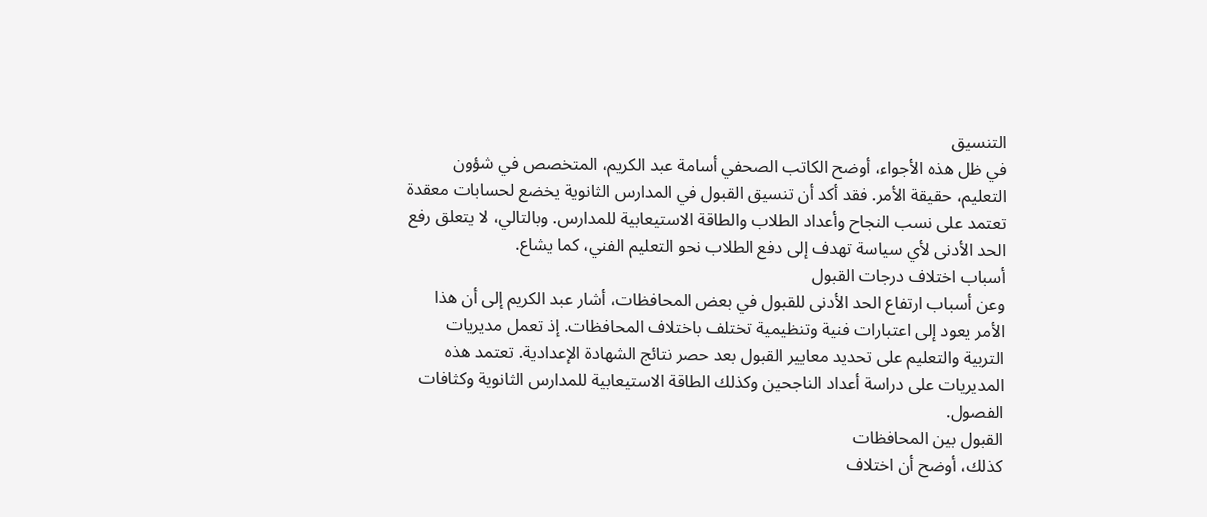التنسيق
في ظل هذه الأجواء، أوضح الكاتب الصحفي أسامة عبد الكريم، المتخصص في شؤون التعليم، حقيقة الأمر. فقد أكد أن تنسيق القبول في المدارس الثانوية يخضع لحسابات معقدة تعتمد على نسب النجاح وأعداد الطلاب والطاقة الاستيعابية للمدارس. وبالتالي، لا يتعلق رفع الحد الأدنى لأي سياسة تهدف إلى دفع الطلاب نحو التعليم الفني، كما يشاع.
أسباب اختلاف درجات القبول
وعن أسباب ارتفاع الحد الأدنى للقبول في بعض المحافظات، أشار عبد الكريم إلى أن هذا الأمر يعود إلى اعتبارات فنية وتنظيمية تختلف باختلاف المحافظات. إذ تعمل مديريات التربية والتعليم على تحديد معايير القبول بعد حصر نتائج الشهادة الإعدادية. تعتمد هذه المديريات على دراسة أعداد الناجحين وكذلك الطاقة الاستيعابية للمدارس الثانوية وكثافات الفصول.
القبول بين المحافظات
كذلك، أوضح أن اختلاف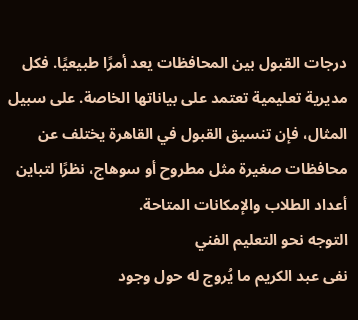درجات القبول بين المحافظات يعد أمرًا طبيعيًا. فكل مديرية تعليمية تعتمد على بياناتها الخاصة. على سبيل المثال، فإن تنسيق القبول في القاهرة يختلف عن محافظات صغيرة مثل مطروح أو سوهاج، نظرًا لتباين أعداد الطلاب والإمكانات المتاحة.
التوجه نحو التعليم الفني
نفى عبد الكريم ما يُروج له حول وجود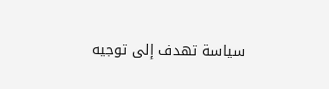سياسة تهدف إلى توجيه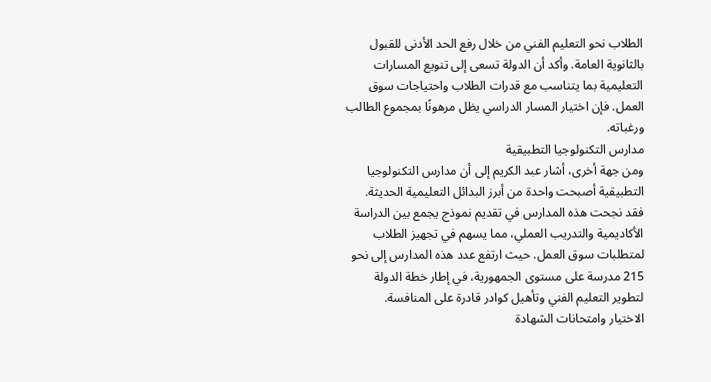الطلاب نحو التعليم الفني من خلال رفع الحد الأدنى للقبول بالثانوية العامة. وأكد أن الدولة تسعى إلى تنويع المسارات التعليمية بما يتناسب مع قدرات الطلاب واحتياجات سوق العمل. فإن اختيار المسار الدراسي يظل مرهونًا بمجموع الطالب ورغباته.
مدارس التكنولوجيا التطبيقية
ومن جهة أخرى، أشار عبد الكريم إلى أن مدارس التكنولوجيا التطبيقية أصبحت واحدة من أبرز البدائل التعليمية الحديثة. فقد نجحت هذه المدارس في تقديم نموذج يجمع بين الدراسة الأكاديمية والتدريب العملي، مما يسهم في تجهيز الطلاب لمتطلبات سوق العمل. حيث ارتفع عدد هذه المدارس إلى نحو 215 مدرسة على مستوى الجمهورية، في إطار خطة الدولة لتطوير التعليم الفني وتأهيل كوادر قادرة على المنافسة.
الاختيار وامتحانات الشهادة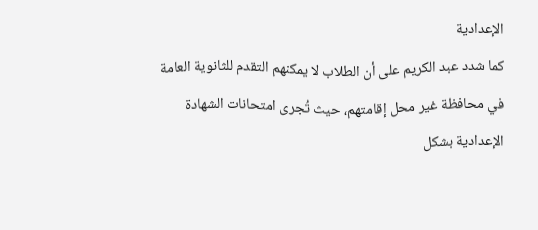الإعدادية
كما شدد عبد الكريم على أن الطلاب لا يمكنهم التقدم للثانوية العامة في محافظة غير محل إقامتهم، حيث تُجرى امتحانات الشهادة الإعدادية بشكل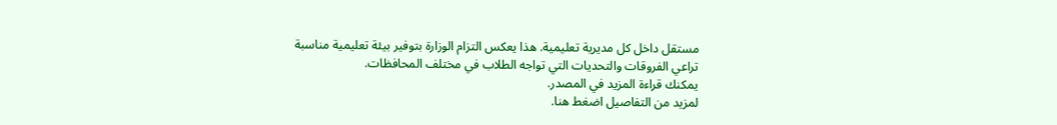مستقل داخل كل مديرية تعليمية. هذا يعكس التزام الوزارة بتوفير بيئة تعليمية مناسبة تراعي الفروقات والتحديات التي تواجه الطلاب في مختلف المحافظات.
يمكنك قراءة المزيد في المصدر.
لمزيد من التفاصيل اضغط هنا.